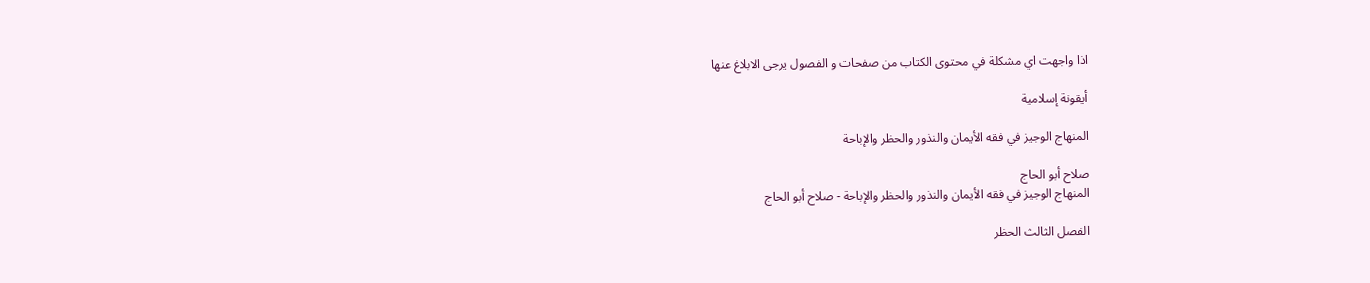اذا واجهت اي مشكلة في محتوى الكتاب من صفحات و الفصول يرجى الابلاغ عنها

أيقونة إسلامية

المنهاج الوجيز في فقه الأيمان والنذور والحظر والإباحة

صلاح أبو الحاج
المنهاج الوجيز في فقه الأيمان والنذور والحظر والإباحة - صلاح أبو الحاج

الفصل الثالث الحظر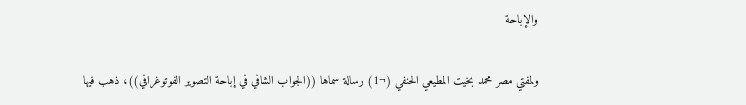والإباحة

ولمفتي مصر محمد بخيت المطيعي الحنفي (¬1) رسالة سماها ((الجواب الشافي في إباحة التصوير الفوتوغرافي))، ذهب فيها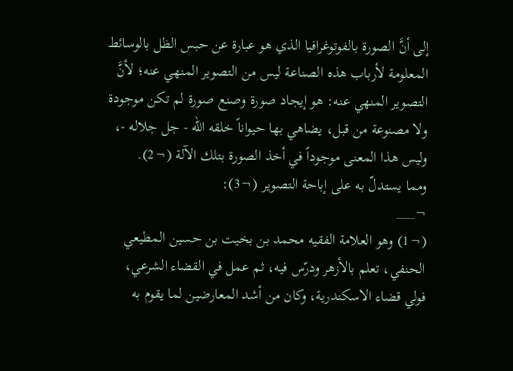إلى أنَّ الصورة بالفوتوغرافيا الذي هو عبارة عن حبس الظل بالوسائط المعلومة لأرباب هذه الصناعة ليس من التصوير المنهي عنه؛ لأنَّ التصوير المنهي عنه: هو إيجاد صورة وصنع صورة لم تكن موجودة ولا مصنوعة من قبل، يضاهي بها حيواناً خلقه الله - جل جلاله -، وليس هذا المعنى موجوداً في أخذ الصورة بتلك الآلة (¬2).
ومما يستدلّ به على إباحة التصوير (¬3):
¬___
(¬1) وهو العلامة الفقيه محمد بن بخيت بن حسين المطيعي الحنفي، تعلم بالأزهر ودرّس فيه، ثم عمل في القضاء الشرعي، فولي قضاء الاسكندرية، وكان من أشد المعارضين لما يقوم به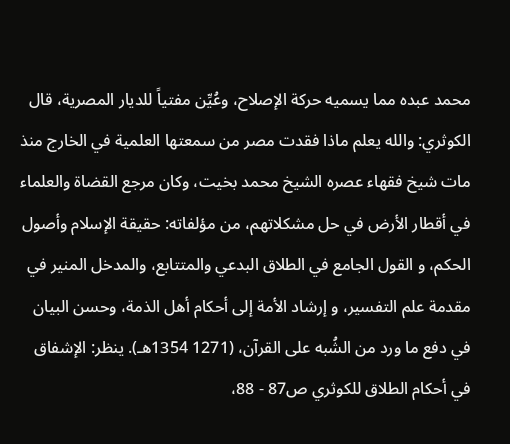محمد عبده مما يسميه حركة الإصلاح، وعُيِّن مفتياً للديار المصرية، قال الكوثري: والله يعلم ماذا فقدت مصر من سمعتها العلمية في الخارج منذ مات شيخ فقهاء عصره الشيخ محمد بخيت، وكان مرجع القضاة والعلماء في أقطار الأرض في حل مشكلاتهم، من مؤلفاته: حقيقة الإسلام وأصول الحكم، و القول الجامع في الطلاق البدعي والمتتابع، والمدخل المنير في مقدمة علم التفسير، و إرشاد الأمة إلى أحكام أهل الذمة، وحسن البيان في دفع ما ورد من الشُبه على القرآن، (1271 1354هـ). ينظر: الإشفاق في أحكام الطلاق للكوثري ص87 - 88،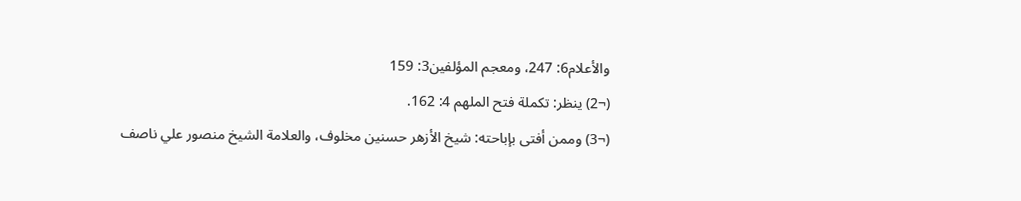والأعلام6: 247، ومعجم المؤلفين3: 159
(¬2) ينظر: تكملة فتح الملهم 4: 162.
(¬3) وممن أفتى بإباحته: شيخ الأزهر حسنين مخلوف، والعلامة الشيخ منصور علي ناصف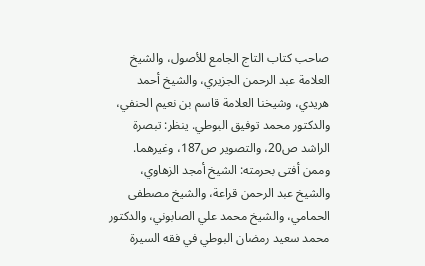صاحب كتاب التاج الجامع للأصول، والشيخ العلامة عبد الرحمن الجزيري، والشيخ أحمد هريدي، وشيخنا العلامة قاسم بن نعيم الحنفي، والدكتور محمد توفيق البوطي. ينظر: تبصرة الراشد ص20، والتصوير ص187، وغيرهما.
وممن أفتى بحرمته: الشيخ أمجد الزهاوي، والشيخ عبد الرحمن قراعة، والشيخ مصطفى الحمامي، والشيخ محمد علي الصابوني، والدكتور محمد سعيد رمضان البوطي في فقه السيرة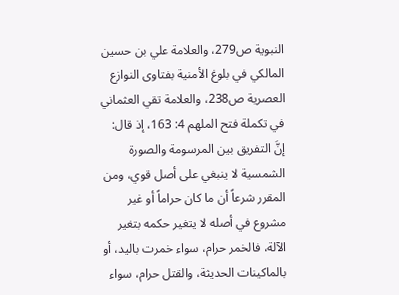النبوية ص279، والعلامة علي بن حسين المالكي في بلوغ الأمنية بفتاوى النوازع العصرية ص238، والعلامة تقي العثماني في تكملة فتح الملهم 4: 163، إذ قال: إنَّ التفريق بين المرسومة والصورة الشمسية لا ينبغي على أصل قوي، ومن المقرر شرعاً أن ما كان حراماً أو غير مشروع في أصله لا يتغير حكمه بتغير الآلة، فالخمر حرام، سواء خمرت باليد، أو بالماكينات الحديثة، والقتل حرام، سواء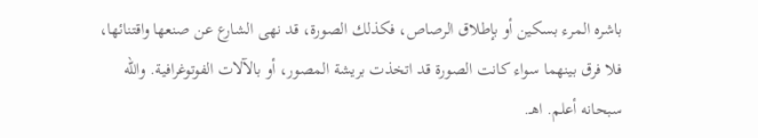باشره المرء بسكين أو بإطلاق الرصاص، فكذلك الصورة، قد نهى الشارع عن صنعها واقتنائها، فلا فرق بينهما سواء كانت الصورة قد اتخذت بريشة المصور، أو بالآلات الفوتوغرافية. والله سبحانه أعلم. اهـ.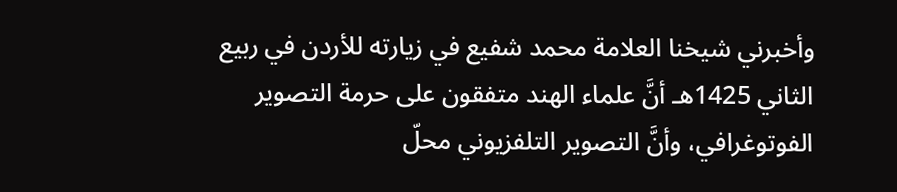وأخبرني شيخنا العلامة محمد شفيع في زيارته للأردن في ربيع الثاني 1425هـ أنَّ علماء الهند متفقون على حرمة التصوير الفوتوغرافي، وأنَّ التصوير التلفزيوني محلّ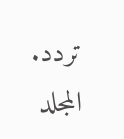تردد.
المجلد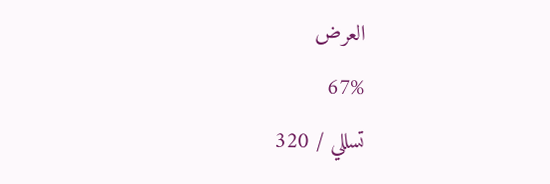العرض
67%
تسللي / 320